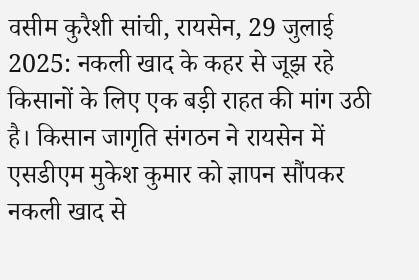वसीम कुरैशी सांची, रायसेन, 29 जुलाई 2025: नकली खाद के कहर से जूझ रहे किसानों के लिए एक बड़ी राहत की मांग उठी है। किसान जागृति संगठन ने रायसेन में एसडीएम मुकेश कुमार को ज्ञापन सौंपकर नकली खाद से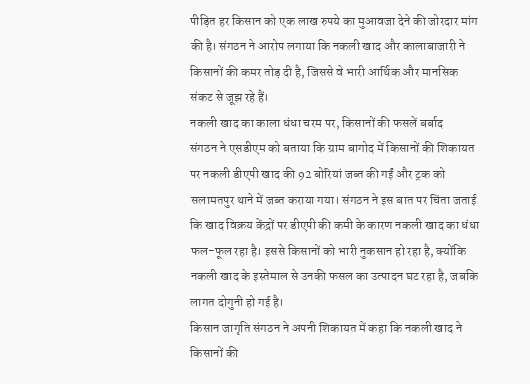पीड़ित हर किसान को एक लाख रुपये का मुआवजा देने की जोरदार मांग की है। संगठन ने आरोप लगाया कि नकली खाद और कालाबाजारी ने किसानों की कमर तोड़ दी है, जिससे वे भारी आर्थिक और मानसिक संकट से जूझ रहे हैं।
नकली खाद का काला धंधा चरम पर, किसानों की फसलें बर्बाद
संगठन ने एसडीएम को बताया कि ग्राम बागोद में किसानों की शिकायत पर नकली डीएपी खाद की 92 बोरियां जब्त की गईं और ट्रक को सलामतपुर थाने में जब्त कराया गया। संगठन ने इस बात पर चिंता जताई कि खाद विक्रय केंद्रों पर डीएपी की कमी के कारण नकली खाद का धंधा फल-फूल रहा है। इससे किसानों को भारी नुकसान हो रहा है, क्योंकि नकली खाद के इस्तेमाल से उनकी फसल का उत्पादन घट रहा है, जबकि लागत दोगुनी हो गई है।
किसान जागृति संगठन ने अपनी शिकायत में कहा कि नकली खाद ने किसानों की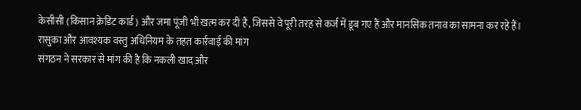केसीसी (किसान क्रेडिट कार्ड) और जमा पूंजी भी खत्म कर दी है, जिससे वे पूरी तरह से कर्ज में डूब गए हैं और मानसिक तनाव का सामना कर रहे हैं।
रासुका और आवश्यक वस्तु अधिनियम के तहत कार्रवाई की मांग
संगठन ने सरकार से मांग की है कि नकली खाद और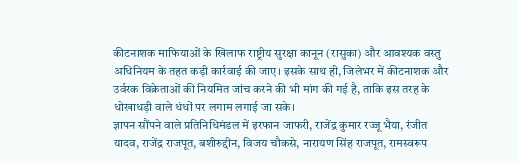कीटनाशक माफियाओं के खिलाफ राष्ट्रीय सुरक्षा कानून (रासुका) और आवश्यक वस्तु अधिनियम के तहत कड़ी कार्रवाई की जाए। इसके साथ ही, जिलेभर में कीटनाशक और उर्वरक विक्रेताओं की नियमित जांच करने की भी मांग की गई है, ताकि इस तरह के धोखाधड़ी वाले धंधों पर लगाम लगाई जा सके।
ज्ञापन सौंपने वाले प्रतिनिधिमंडल में इरफान जाफरी, राजेंद्र कुमार रज्जू भैया, रंजीत यादव, राजेंद्र राजपूत, बशीरुद्दीन, विजय चौकसे, नारायण सिंह राजपूत, रामस्वरूप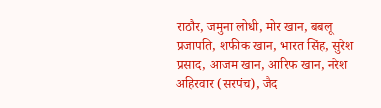राठौर, जमुना लोधी, मोर खान, बबलू प्रजापति, शफीक खान, भारत सिंह, सुरेश प्रसाद, आजम खान, आरिफ खान, नरेश अहिरवार (सरपंच), जैद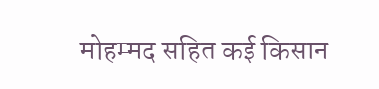मोहम्मद सहित कई किसान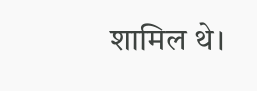शामिल थे।